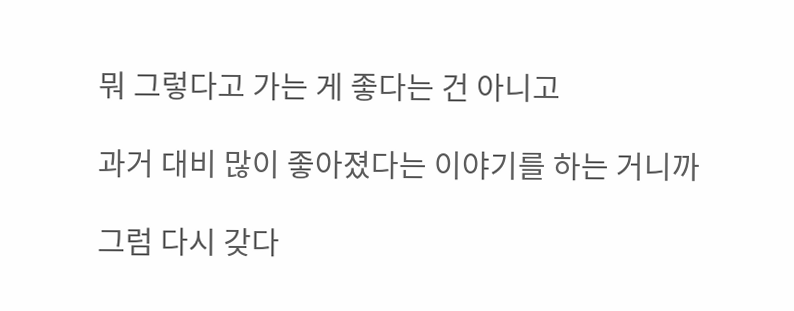뭐 그렇다고 가는 게 좋다는 건 아니고

과거 대비 많이 좋아졌다는 이야기를 하는 거니까

그럼 다시 갖다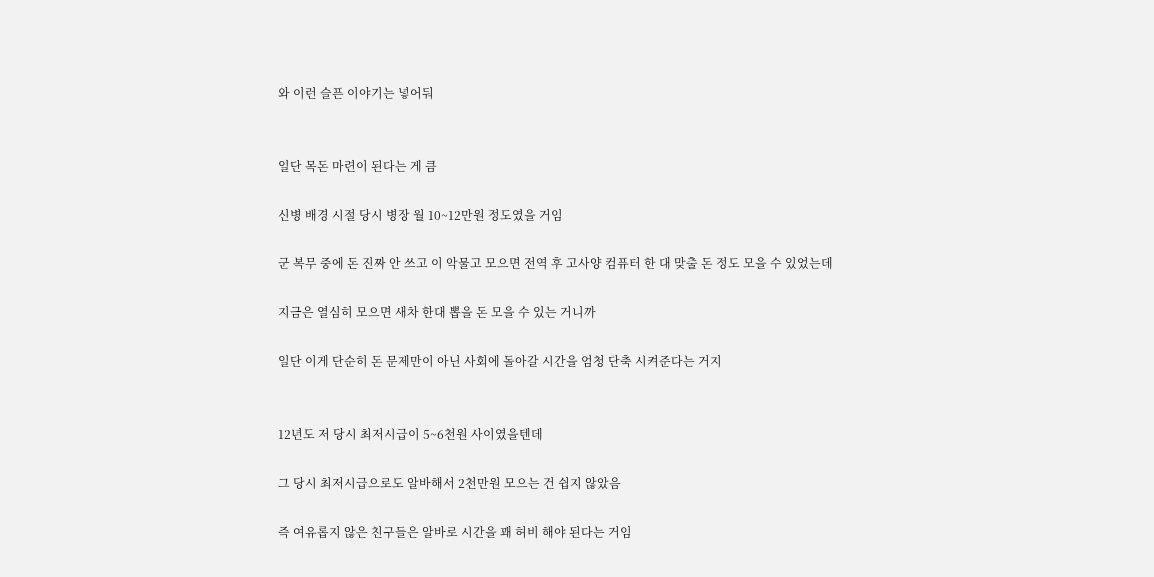와 이런 슬픈 이야기는 넣어둬


일단 목돈 마련이 된다는 게 큼

신병 배경 시절 당시 병장 월 10~12만원 정도였을 거임

군 복무 중에 돈 진짜 안 쓰고 이 악물고 모으면 전역 후 고사양 컴퓨터 한 대 맞출 돈 정도 모을 수 있었는데

지금은 열심히 모으면 새차 한대 뽑을 돈 모을 수 있는 거니까

일단 이게 단순히 돈 문제만이 아닌 사회에 돌아갈 시간을 엄청 단축 시켜준다는 거지


12년도 저 당시 최저시급이 5~6천원 사이였을텐데

그 당시 최저시급으로도 알바해서 2천만원 모으는 건 쉽지 않았음

즉 여유롭지 않은 친구들은 알바로 시간을 꽤 허비 해야 된다는 거임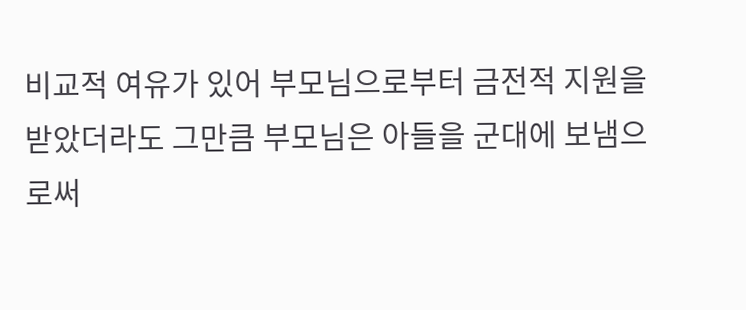비교적 여유가 있어 부모님으로부터 금전적 지원을 받았더라도 그만큼 부모님은 아들을 군대에 보냄으로써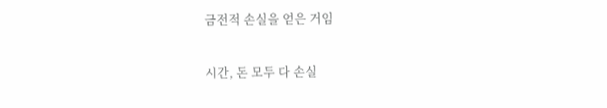금전적 손실을 얻은 거임

시간, 돈 모두 다 손실